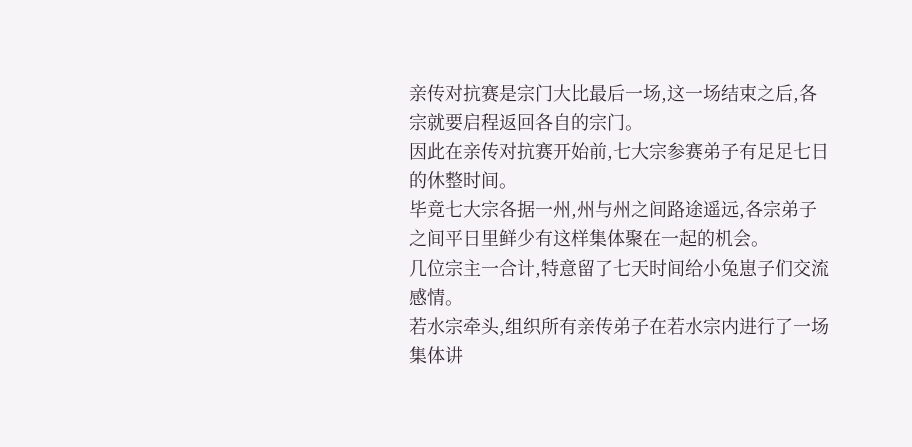亲传对抗赛是宗门大比最后一场,这一场结束之后,各宗就要启程返回各自的宗门。
因此在亲传对抗赛开始前,七大宗参赛弟子有足足七日的休整时间。
毕竟七大宗各据一州,州与州之间路途遥远,各宗弟子之间平日里鲜少有这样集体聚在一起的机会。
几位宗主一合计,特意留了七天时间给小兔崽子们交流感情。
若水宗牵头,组织所有亲传弟子在若水宗内进行了一场集体讲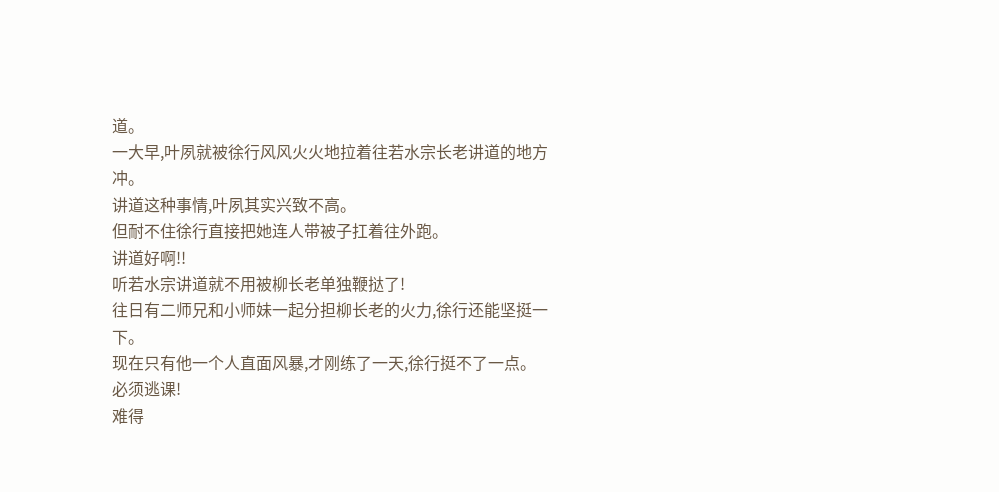道。
一大早,叶夙就被徐行风风火火地拉着往若水宗长老讲道的地方冲。
讲道这种事情,叶夙其实兴致不高。
但耐不住徐行直接把她连人带被子扛着往外跑。
讲道好啊!!
听若水宗讲道就不用被柳长老单独鞭挞了!
往日有二师兄和小师妹一起分担柳长老的火力,徐行还能坚挺一下。
现在只有他一个人直面风暴,才刚练了一天,徐行挺不了一点。
必须逃课!
难得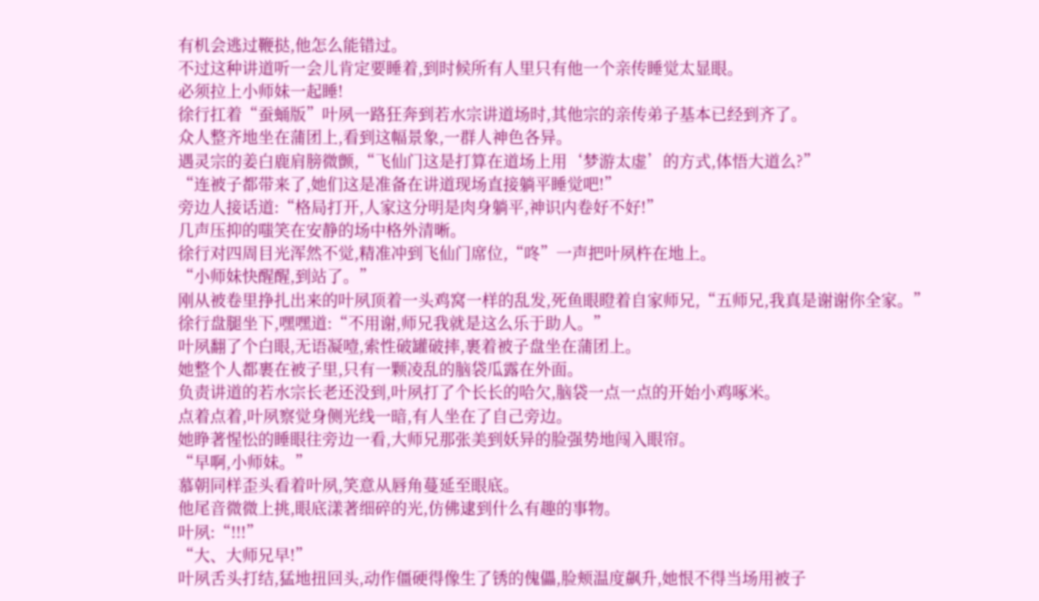有机会逃过鞭挞,他怎么能错过。
不过这种讲道听一会儿肯定要睡着,到时候所有人里只有他一个亲传睡觉太显眼。
必须拉上小师妹一起睡!
徐行扛着“蚕蛹版”叶夙一路狂奔到若水宗讲道场时,其他宗的亲传弟子基本已经到齐了。
众人整齐地坐在蒲团上,看到这幅景象,一群人神色各异。
遇灵宗的姜白鹿肩膀微颤,“飞仙门这是打算在道场上用‘梦游太虚’的方式,体悟大道么?”
“连被子都带来了,她们这是准备在讲道现场直接躺平睡觉吧!”
旁边人接话道:“格局打开,人家这分明是肉身躺平,神识内卷好不好!”
几声压抑的嗤笑在安静的场中格外清晰。
徐行对四周目光浑然不觉,精准冲到飞仙门席位,“咚”一声把叶夙杵在地上。
“小师妹快醒醒,到站了。”
刚从被卷里挣扎出来的叶夙顶着一头鸡窝一样的乱发,死鱼眼瞪着自家师兄,“五师兄,我真是谢谢你全家。”
徐行盘腿坐下,嘿嘿道:“不用谢,师兄我就是这么乐于助人。”
叶夙翻了个白眼,无语凝噎,索性破罐破摔,裹着被子盘坐在蒲团上。
她整个人都裹在被子里,只有一颗凌乱的脑袋瓜露在外面。
负责讲道的若水宗长老还没到,叶夙打了个长长的哈欠,脑袋一点一点的开始小鸡啄米。
点着点着,叶夙察觉身侧光线一暗,有人坐在了自己旁边。
她睁著惺忪的睡眼往旁边一看,大师兄那张美到妖异的脸强势地闯入眼帘。
“早啊,小师妹。”
慕朝同样歪头看着叶夙,笑意从唇角蔓延至眼底。
他尾音微微上挑,眼底漾著细碎的光,仿佛逮到什么有趣的事物。
叶夙:“!!!”
“大、大师兄早!”
叶夙舌头打结,猛地扭回头,动作僵硬得像生了锈的傀儡,脸颊温度飙升,她恨不得当场用被子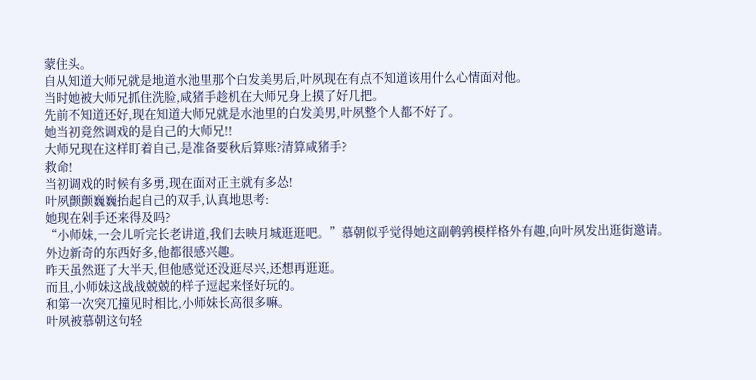蒙住头。
自从知道大师兄就是地道水池里那个白发美男后,叶夙现在有点不知道该用什么心情面对他。
当时她被大师兄抓住洗脸,咸猪手趁机在大师兄身上摸了好几把。
先前不知道还好,现在知道大师兄就是水池里的白发美男,叶夙整个人都不好了。
她当初竟然调戏的是自己的大师兄!!
大师兄现在这样盯着自己,是准备要秋后算账?清算咸猪手?
救命!
当初调戏的时候有多勇,现在面对正主就有多怂!
叶夙颤颤巍巍抬起自己的双手,认真地思考:
她现在剁手还来得及吗?
“小师妹,一会儿听完长老讲道,我们去映月城逛逛吧。”慕朝似乎觉得她这副鹌鹑模样格外有趣,向叶夙发出逛街邀请。
外边新奇的东西好多,他都很感兴趣。
昨天虽然逛了大半天,但他感觉还没逛尽兴,还想再逛逛。
而且,小师妹这战战兢兢的样子逗起来怪好玩的。
和第一次突兀撞见时相比,小师妹长高很多嘛。
叶夙被慕朝这句轻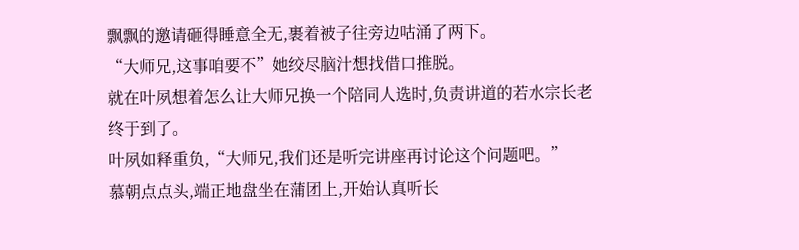飘飘的邀请砸得睡意全无,裹着被子往旁边咕涌了两下。
“大师兄,这事咱要不”她绞尽脑汁想找借口推脱。
就在叶夙想着怎么让大师兄换一个陪同人选时,负责讲道的若水宗长老终于到了。
叶夙如释重负,“大师兄,我们还是听完讲座再讨论这个问题吧。”
慕朝点点头,端正地盘坐在蒲团上,开始认真听长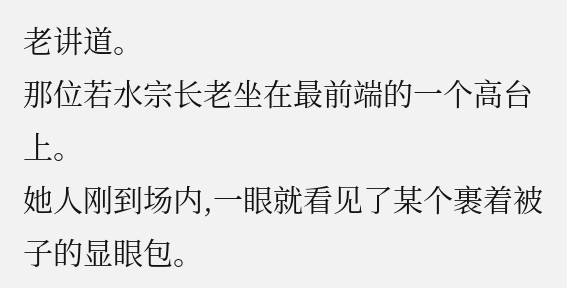老讲道。
那位若水宗长老坐在最前端的一个高台上。
她人刚到场内,一眼就看见了某个裹着被子的显眼包。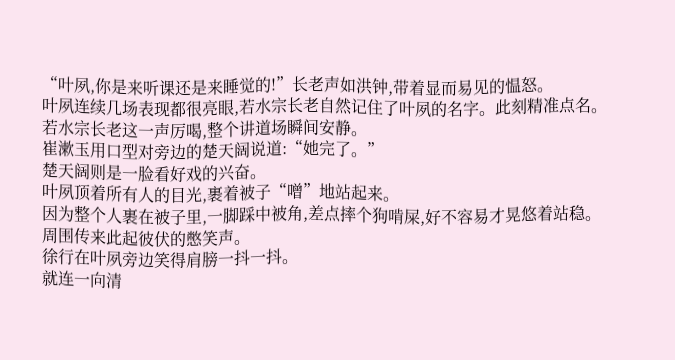“叶夙,你是来听课还是来睡觉的!”长老声如洪钟,带着显而易见的愠怒。
叶夙连续几场表现都很亮眼,若水宗长老自然记住了叶夙的名字。此刻精准点名。
若水宗长老这一声厉喝,整个讲道场瞬间安静。
崔漱玉用口型对旁边的楚天阔说道:“她完了。”
楚天阔则是一脸看好戏的兴奋。
叶夙顶着所有人的目光,裹着被子“噌”地站起来。
因为整个人裹在被子里,一脚踩中被角,差点摔个狗啃屎,好不容易才晃悠着站稳。
周围传来此起彼伏的憋笑声。
徐行在叶夙旁边笑得肩膀一抖一抖。
就连一向清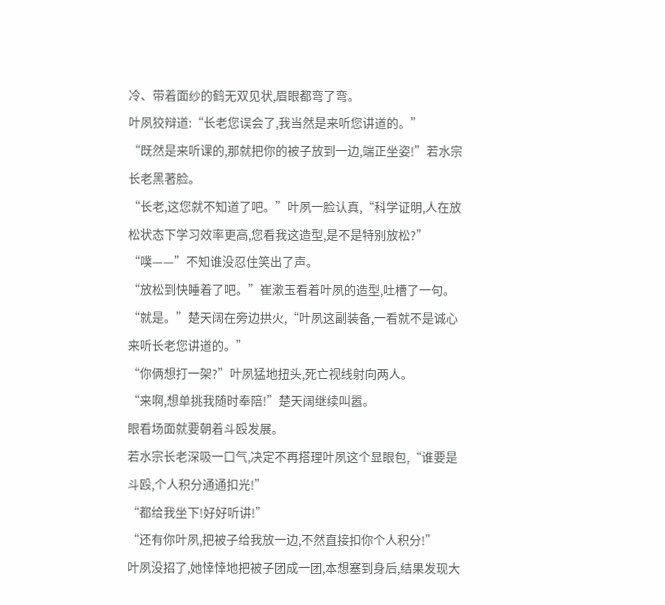冷、带着面纱的鹤无双见状,眉眼都弯了弯。
叶夙狡辩道:“长老您误会了,我当然是来听您讲道的。”
“既然是来听课的,那就把你的被子放到一边,端正坐姿!”若水宗长老黑著脸。
“长老,这您就不知道了吧。”叶夙一脸认真,“科学证明,人在放松状态下学习效率更高,您看我这造型,是不是特别放松?”
“噗——”不知谁没忍住笑出了声。
“放松到快睡着了吧。”崔漱玉看着叶夙的造型,吐槽了一句。
“就是。”楚天阔在旁边拱火,“叶夙这副装备,一看就不是诚心来听长老您讲道的。”
“你俩想打一架?”叶夙猛地扭头,死亡视线射向两人。
“来啊,想单挑我随时奉陪!”楚天阔继续叫嚣。
眼看场面就要朝着斗殴发展。
若水宗长老深吸一口气,决定不再搭理叶夙这个显眼包,“谁要是斗殴,个人积分通通扣光!”
“都给我坐下!好好听讲!”
“还有你叶夙,把被子给我放一边,不然直接扣你个人积分!”
叶夙没招了,她悻悻地把被子团成一团,本想塞到身后,结果发现大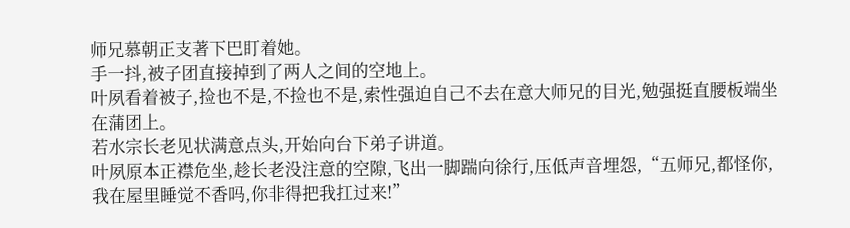师兄慕朝正支著下巴盯着她。
手一抖,被子团直接掉到了两人之间的空地上。
叶夙看着被子,捡也不是,不捡也不是,索性强迫自己不去在意大师兄的目光,勉强挺直腰板端坐在蒲团上。
若水宗长老见状满意点头,开始向台下弟子讲道。
叶夙原本正襟危坐,趁长老没注意的空隙,飞出一脚踹向徐行,压低声音埋怨,“五师兄,都怪你,我在屋里睡觉不香吗,你非得把我扛过来!”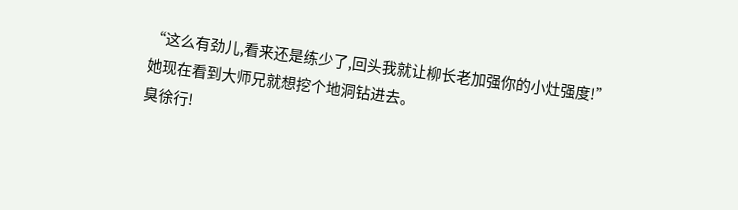“这么有劲儿,看来还是练少了,回头我就让柳长老加强你的小灶强度!”
她现在看到大师兄就想挖个地洞钻进去。
臭徐行!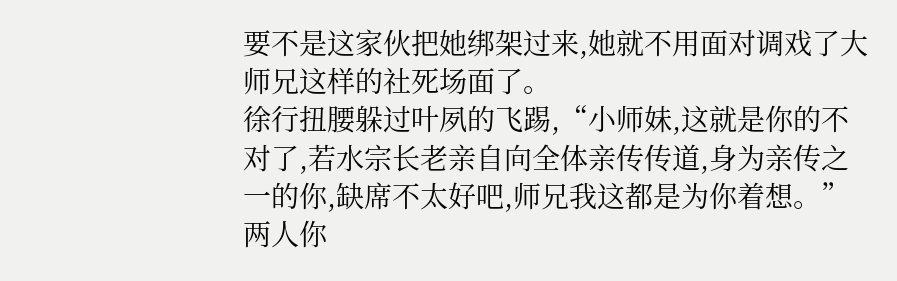要不是这家伙把她绑架过来,她就不用面对调戏了大师兄这样的社死场面了。
徐行扭腰躲过叶夙的飞踢,“小师妹,这就是你的不对了,若水宗长老亲自向全体亲传传道,身为亲传之一的你,缺席不太好吧,师兄我这都是为你着想。”
两人你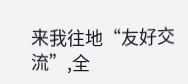来我往地“友好交流”,全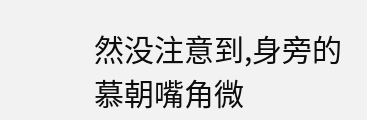然没注意到,身旁的慕朝嘴角微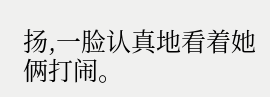扬,一脸认真地看着她俩打闹。